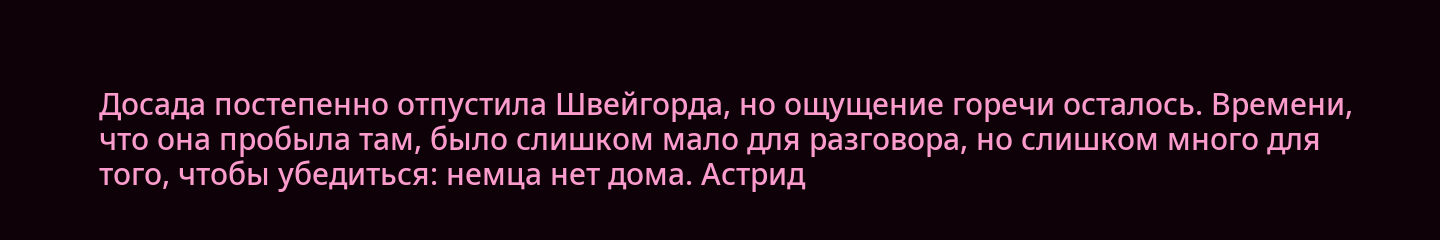Досада постепенно отпустила Швейгорда, но ощущение горечи осталось. Времени, что она пробыла там, было слишком мало для разговора, но слишком много для того, чтобы убедиться: немца нет дома. Астрид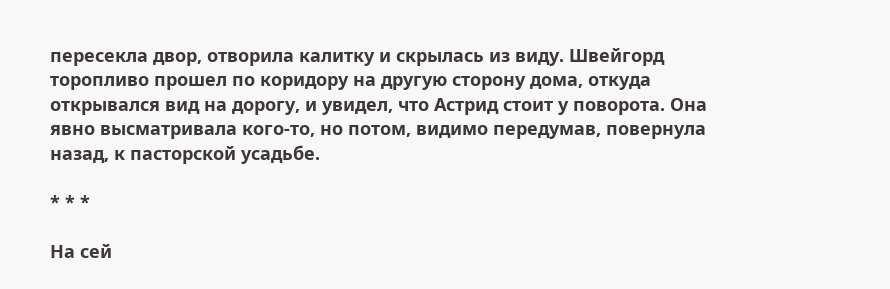пересекла двор, отворила калитку и скрылась из виду. Швейгорд торопливо прошел по коридору на другую сторону дома, откуда открывался вид на дорогу, и увидел, что Астрид стоит у поворота. Она явно высматривала кого-то, но потом, видимо передумав, повернула назад, к пасторской усадьбе.

* * *

На сей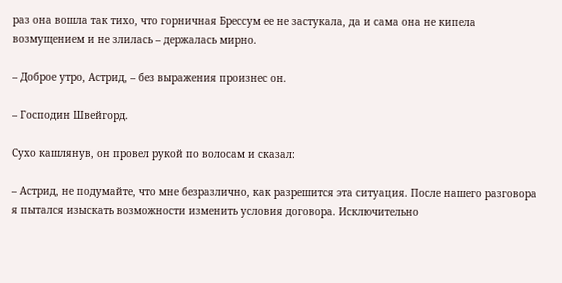раз она вошла так тихо, что горничная Брессум ее не застукала, да и сама она не кипела возмущением и не злилась – держалась мирно.

– Доброе утро, Астрид, – без выражения произнес он.

– Господин Швейгорд.

Сухо кашлянув, он провел рукой по волосам и сказал:

– Астрид, не подумайте, что мне безразлично, как разрешится эта ситуация. После нашего разговора я пытался изыскать возможности изменить условия договора. Исключительно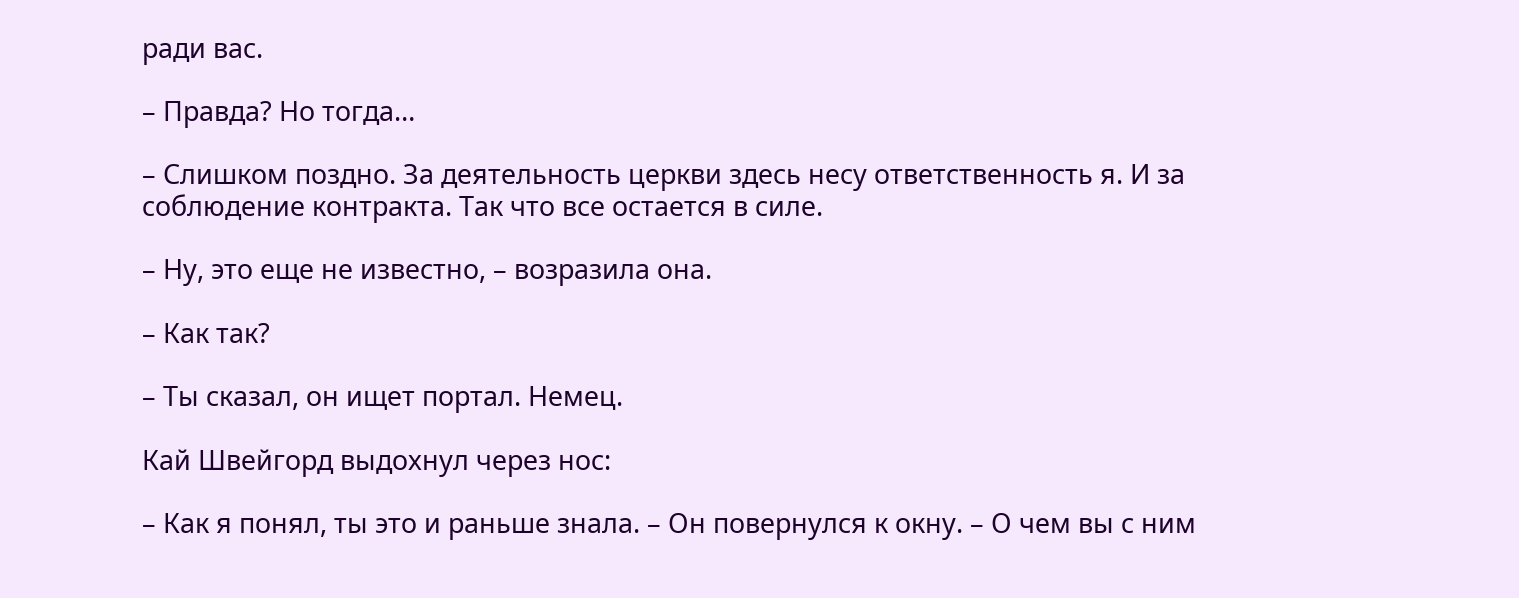ради вас.

– Правда? Но тогда…

– Слишком поздно. За деятельность церкви здесь несу ответственность я. И за соблюдение контракта. Так что все остается в силе.

– Ну, это еще не известно, – возразила она.

– Как так?

– Ты сказал, он ищет портал. Немец.

Кай Швейгорд выдохнул через нос:

– Как я понял, ты это и раньше знала. – Он повернулся к окну. – О чем вы с ним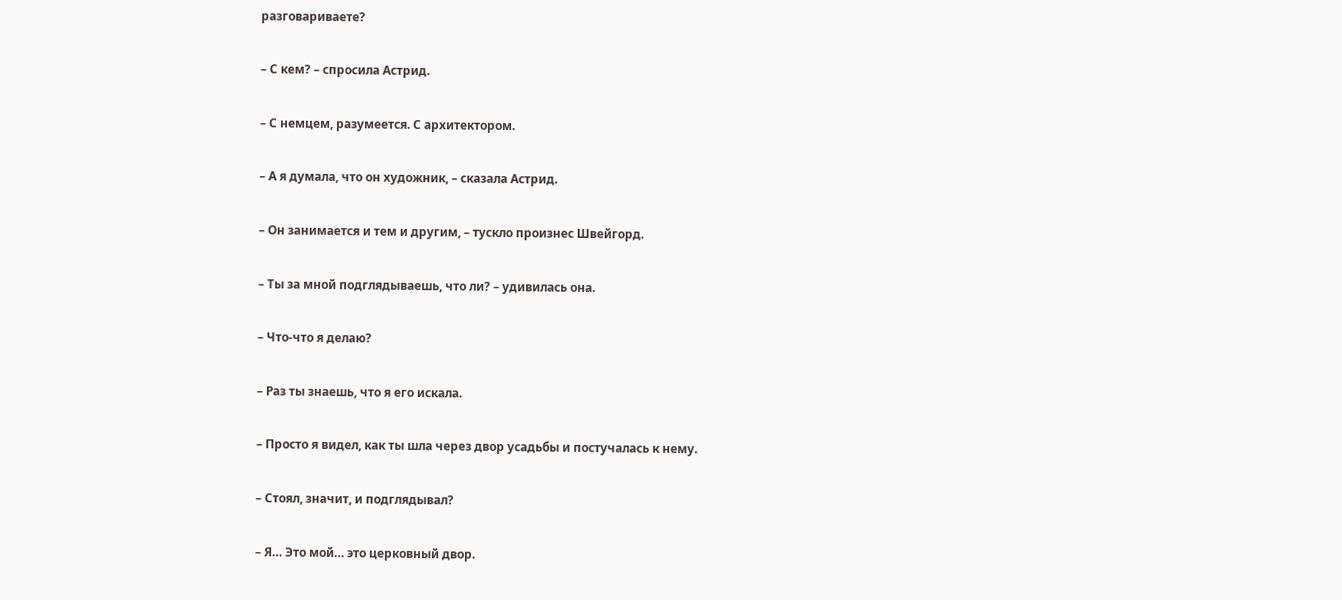разговариваете?

– С кем? – спросила Астрид.

– С немцем, разумеется. С архитектором.

– А я думала, что он художник, – сказала Астрид.

– Он занимается и тем и другим, – тускло произнес Швейгорд.

– Ты за мной подглядываешь, что ли? – удивилась она.

– Что-что я делаю?

– Раз ты знаешь, что я его искала.

– Просто я видел, как ты шла через двор усадьбы и постучалась к нему.

– Стоял, значит, и подглядывал?

– Я… Это мой… это церковный двор.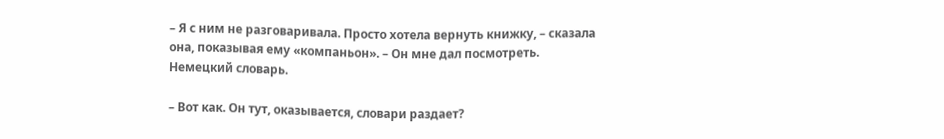– Я с ним не разговаривала. Просто хотела вернуть книжку, – сказала она, показывая ему «компаньон». – Он мне дал посмотреть. Немецкий словарь.

– Вот как. Он тут, оказывается, словари раздает?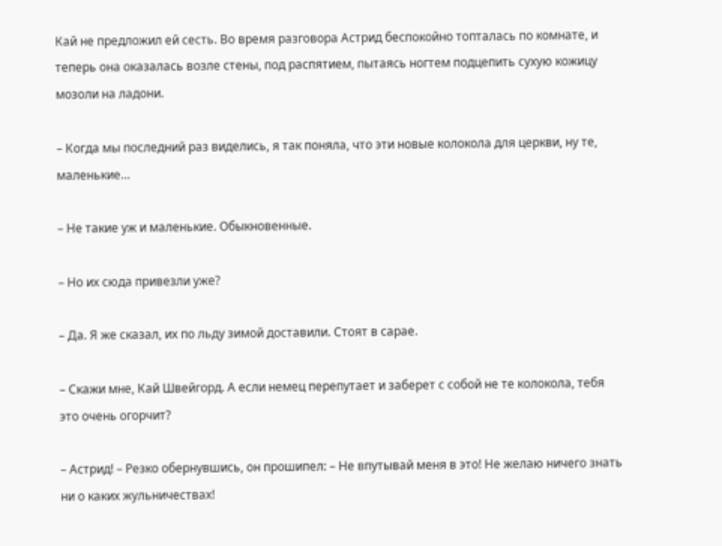Кай не предложил ей сесть. Во время разговора Астрид беспокойно топталась по комнате, и теперь она оказалась возле стены, под распятием, пытаясь ногтем подцепить сухую кожицу мозоли на ладони.

– Когда мы последний раз виделись, я так поняла, что эти новые колокола для церкви, ну те, маленькие…

– Не такие уж и маленькие. Обыкновенные.

– Но их сюда привезли уже?

– Дa. Я же сказал, их по льду зимой доставили. Стоят в сарае.

– Скажи мне, Кай Швейгорд. А если немец перепутает и заберет с собой не те колокола, тебя это очень огорчит?

– Астрид! – Резко обернувшись, он прошипел: – Не впутывай меня в это! Не желаю ничего знать ни о каких жульничествах!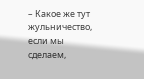– Какое же тут жульничество, если мы сделаем,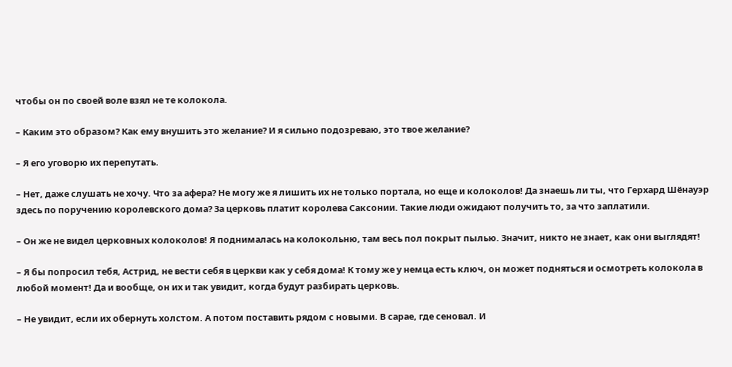чтобы он по своей воле взял не те колокола.

– Каким это образом? Как ему внушить это желание? И я сильно подозреваю, это твое желание?

– Я его уговорю их перепутать.

– Нет, даже слушать не хочу. Что за афера? Не могу же я лишить их не только портала, но еще и колоколов! Да знаешь ли ты, что Герхард Шёнауэр здесь по поручению королевского дома? За церковь платит королева Саксонии. Такие люди ожидают получить то, за что заплатили.

– Он же не видел церковных колоколов! Я поднималась на колокольню, там весь пол покрыт пылью. Значит, никто не знает, как они выглядят!

– Я бы попросил тебя, Астрид, не вести себя в церкви как у себя дома! К тому же у немца есть ключ, он может подняться и осмотреть колокола в любой момент! Да и вообще, он их и так увидит, когда будут разбирать церковь.

– Не увидит, если их обернуть холстом. А потом поставить рядом с новыми. В сарае, где сеновал. И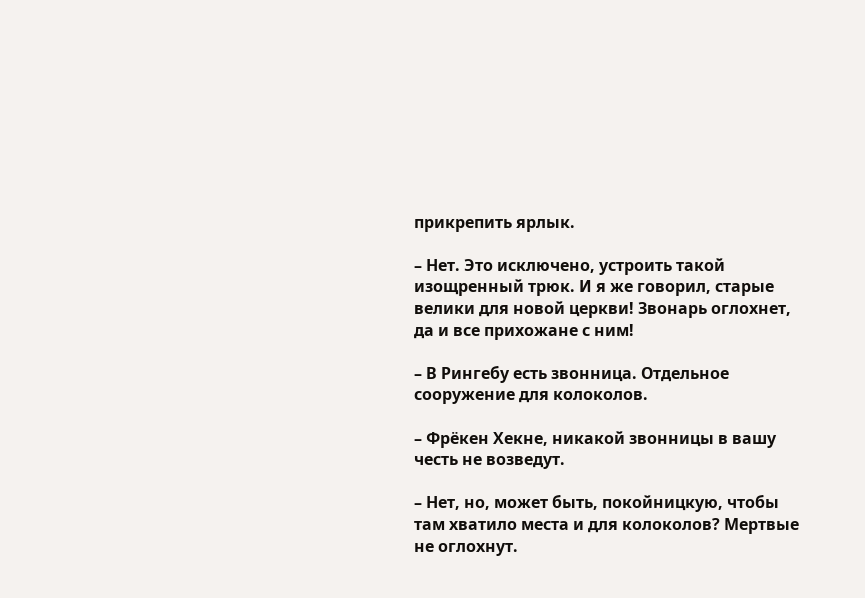прикрепить ярлык.

– Нет. Это исключено, устроить такой изощренный трюк. И я же говорил, старые велики для новой церкви! Звонарь оглохнет, да и все прихожане с ним!

– В Рингебу есть звонница. Отдельное сооружение для колоколов.

– Фрёкен Хекне, никакой звонницы в вашу честь не возведут.

– Нет, но, может быть, покойницкую, чтобы там хватило места и для колоколов? Мертвые не оглохнут.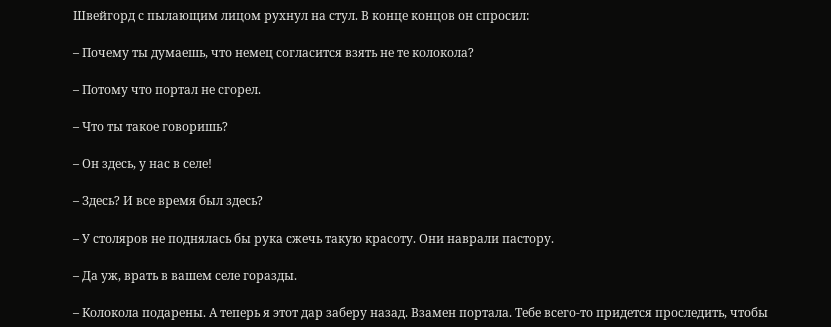Швейгорд с пылающим лицом рухнул на стул. В конце концов он спросил:

– Почему ты думаешь, что немец согласится взять не те колокола?

– Потому что портал не сгорел.

– Что ты такое говоришь?

– Он здесь, у нас в селе!

– Здесь? И все время был здесь?

– У столяров не поднялась бы рука сжечь такую красоту. Они наврали пастору.

– Да уж, врать в вашем селе горазды.

– Колокола подарены. А теперь я этот дар заберу назад. Взамен портала. Тебе всего-то придется проследить, чтобы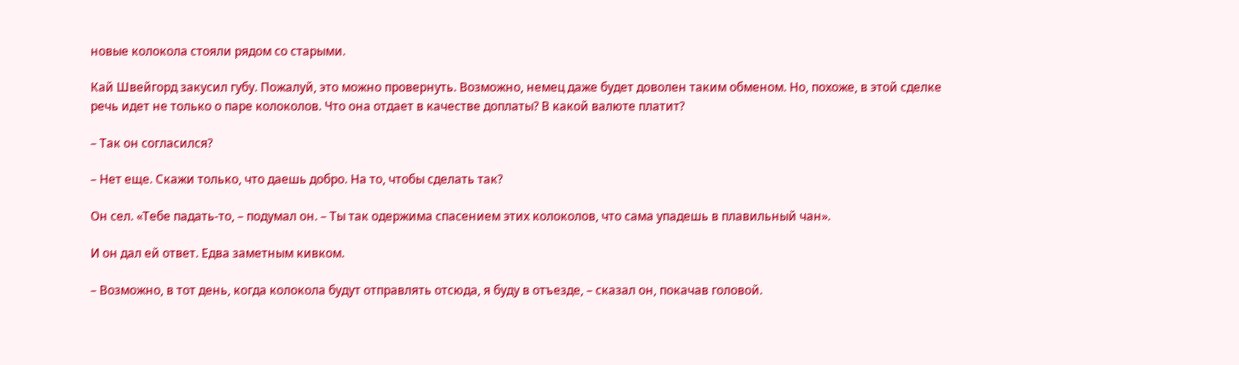новые колокола стояли рядом со старыми.

Кай Швейгорд закусил губу. Пожалуй, это можно провернуть. Возможно, немец даже будет доволен таким обменом. Но, похоже, в этой сделке речь идет не только о паре колоколов. Что она отдает в качестве доплаты? В какой валюте платит?

– Так он согласился?

– Нет еще. Скажи только, что даешь добро. На то, чтобы сделать так?

Он сел. «Тебе падать-то, – подумал он. – Ты так одержима спасением этих колоколов, что сама упадешь в плавильный чан».

И он дал ей ответ. Едва заметным кивком.

– Возможно, в тот день, когда колокола будут отправлять отсюда, я буду в отъезде, – сказал он, покачав головой.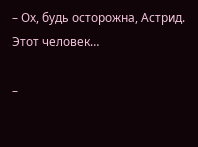– Ох, будь осторожна, Астрид. Этот человек…

–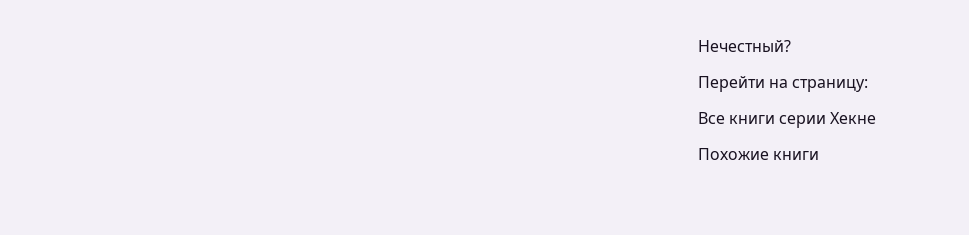Нечестный?

Перейти на страницу:

Все книги серии Хекне

Похожие книги